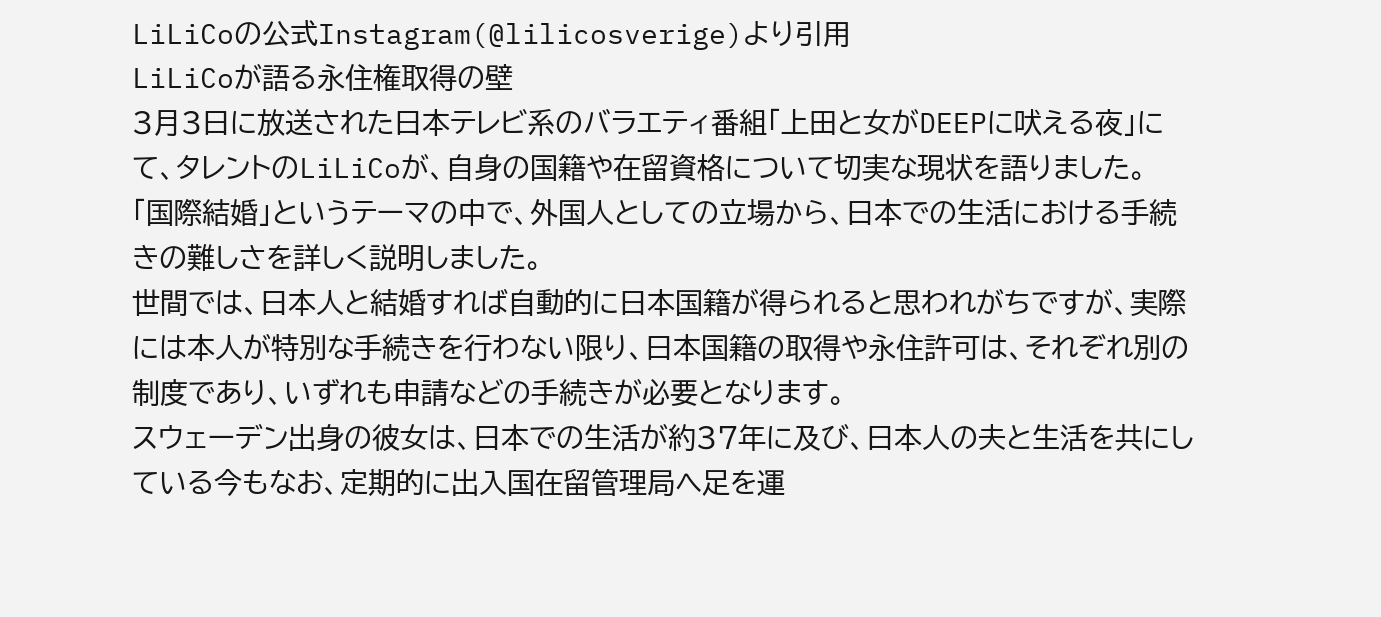LiLiCoの公式Instagram(@lilicosverige)より引用
LiLiCoが語る永住権取得の壁
3月3日に放送された日本テレビ系のバラエティ番組「上田と女がDEEPに吠える夜」にて、タレントのLiLiCoが、自身の国籍や在留資格について切実な現状を語りました。
「国際結婚」というテーマの中で、外国人としての立場から、日本での生活における手続きの難しさを詳しく説明しました。
世間では、日本人と結婚すれば自動的に日本国籍が得られると思われがちですが、実際には本人が特別な手続きを行わない限り、日本国籍の取得や永住許可は、それぞれ別の制度であり、いずれも申請などの手続きが必要となります。
スウェーデン出身の彼女は、日本での生活が約37年に及び、日本人の夫と生活を共にしている今もなお、定期的に出入国在留管理局へ足を運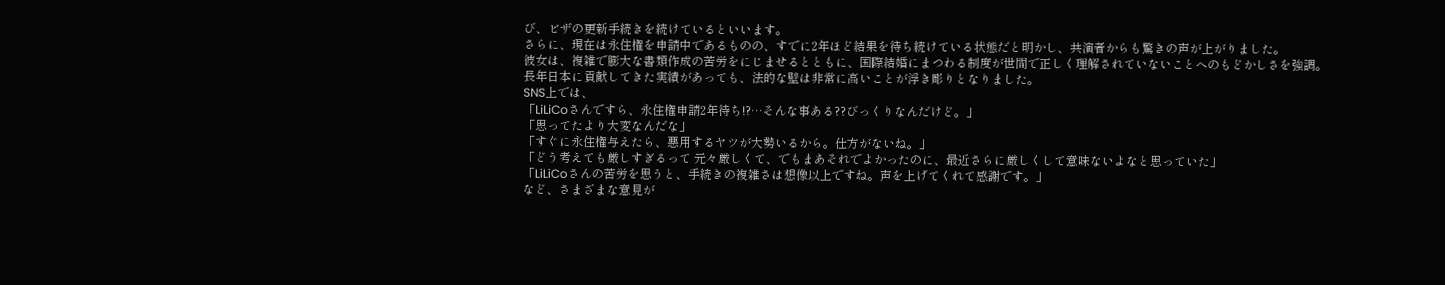び、ビザの更新手続きを続けているといいます。
さらに、現在は永住権を申請中であるものの、すでに2年ほど結果を待ち続けている状態だと明かし、共演者からも驚きの声が上がりました。
彼女は、複雑で膨大な書類作成の苦労をにじませるとともに、国際結婚にまつわる制度が世間で正しく理解されていないことへのもどかしさを強調。
長年日本に貢献してきた実績があっても、法的な壁は非常に高いことが浮き彫りとなりました。
SNS上では、
「LiLiCoさんですら、永住権申請2年待ち!?…そんな事ある??びっくりなんだけど。」
「思ってたより大変なんだな」
「すぐに永住権与えたら、悪用するヤツが大勢いるから。仕方がないね。」
「どう考えても厳しすぎるって 元々厳しくて、でもまあそれでよかったのに、最近さらに厳しくして意味ないよなと思っていた」
「LiLiCoさんの苦労を思うと、手続きの複雑さは想像以上ですね。声を上げてくれて感謝です。」
など、さまざまな意見が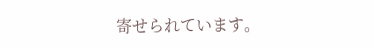寄せられています。